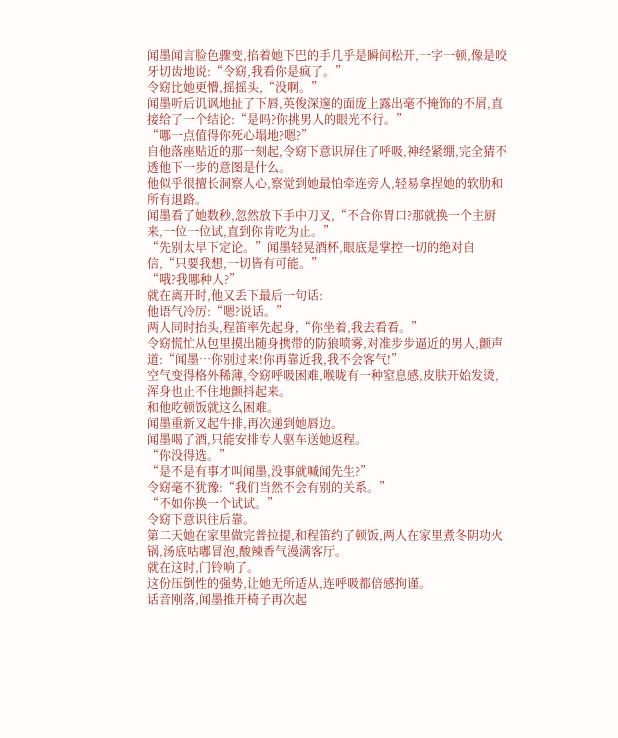闻墨闻言脸色骤变,掐着她下巴的手几乎是瞬间松开,一字一顿,像是咬牙切齿地说:“令窈,我看你是疯了。”
令窈比她更懵,摇摇头,“没啊。”
闻墨听后讥讽地扯了下唇,英俊深邃的面庞上露出毫不掩饰的不屑,直接给了一个结论:“是吗?你挑男人的眼光不行。”
“哪一点值得你死心塌地?嗯?”
自他落座贴近的那一刻起,令窈下意识屏住了呼吸,神经紧绷,完全猜不透他下一步的意图是什么。
他似乎很擅长洞察人心,察觉到她最怕牵连旁人,轻易拿捏她的软肋和所有退路。
闻墨看了她数秒,忽然放下手中刀叉,“不合你胃口?那就换一个主厨来,一位一位试,直到你肯吃为止。”
“先别太早下定论。”闻墨轻晃酒杯,眼底是掌控一切的绝对自信,“只要我想,一切皆有可能。”
“哦?我哪种人?”
就在离开时,他又丢下最后一句话:
他语气冷厉:“嗯?说话。”
两人同时抬头,程笛率先起身,“你坐着,我去看看。”
令窈慌忙从包里摸出随身携带的防狼喷雾,对准步步逼近的男人,颤声道:“闻墨…你别过来!你再靠近我,我不会客气!”
空气变得格外稀薄,令窈呼吸困难,喉咙有一种窒息感,皮肤开始发烫,浑身也止不住地颤抖起来。
和他吃顿饭就这么困难。
闻墨重新叉起牛排,再次递到她唇边。
闻墨喝了酒,只能安排专人驱车送她返程。
“你没得选。”
“是不是有事才叫闻墨,没事就喊闻先生?”
令窈毫不犹豫:“我们当然不会有别的关系。”
“不如你换一个试试。”
令窈下意识往后靠。
第二天她在家里做完普拉提,和程笛约了顿饭,两人在家里煮冬阴功火锅,汤底咕嘟冒泡,酸辣香气漫满客厅。
就在这时,门铃响了。
这份压倒性的强势,让她无所适从,连呼吸都倍感拘谨。
话音刚落,闻墨推开椅子再次起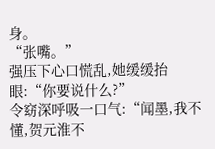身。
“张嘴。”
强压下心口慌乱,她缓缓抬眼:“你要说什么?”
令窈深呼吸一口气:“闻墨,我不懂,贺元淮不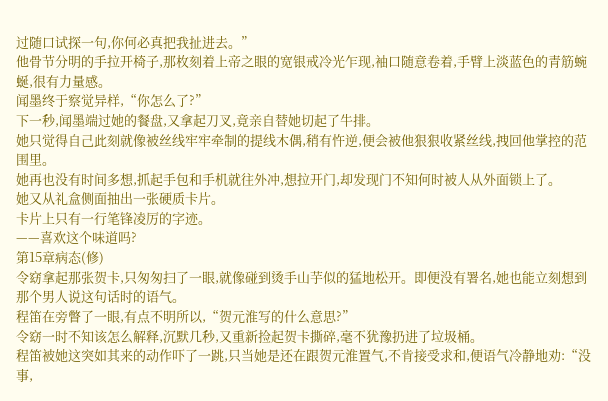过随口试探一句,你何必真把我扯进去。”
他骨节分明的手拉开椅子,那枚刻着上帝之眼的宽银戒冷光乍现,袖口随意卷着,手臂上淡蓝色的青筋蜿蜒,很有力量感。
闻墨终于察觉异样,“你怎么了?”
下一秒,闻墨端过她的餐盘,又拿起刀叉,竟亲自替她切起了牛排。
她只觉得自己此刻就像被丝线牢牢牵制的提线木偶,稍有忤逆,便会被他狠狠收紧丝线,拽回他掌控的范围里。
她再也没有时间多想,抓起手包和手机就往外冲,想拉开门,却发现门不知何时被人从外面锁上了。
她又从礼盒侧面抽出一张硬质卡片。
卡片上只有一行笔锋凌厉的字迹。
——喜欢这个味道吗?
第15章病态(修)
令窈拿起那张贺卡,只匆匆扫了一眼,就像碰到烫手山芋似的猛地松开。即便没有署名,她也能立刻想到那个男人说这句话时的语气。
程笛在旁瞥了一眼,有点不明所以,“贺元淮写的什么意思?”
令窈一时不知该怎么解释,沉默几秒,又重新捡起贺卡撕碎,毫不犹豫扔进了垃圾桶。
程笛被她这突如其来的动作吓了一跳,只当她是还在跟贺元淮置气,不肯接受求和,便语气冷静地劝:“没事,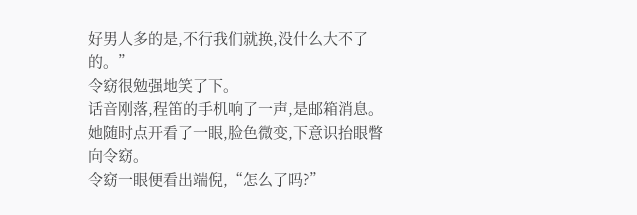好男人多的是,不行我们就换,没什么大不了的。”
令窈很勉强地笑了下。
话音刚落,程笛的手机响了一声,是邮箱消息。她随时点开看了一眼,脸色微变,下意识抬眼瞥向令窈。
令窈一眼便看出端倪,“怎么了吗?”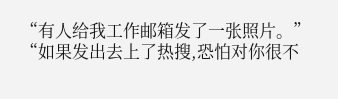“有人给我工作邮箱发了一张照片。”
“如果发出去上了热搜,恐怕对你很不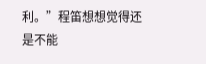利。”程笛想想觉得还是不能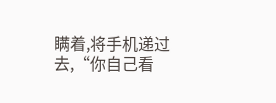瞒着,将手机递过去,“你自己看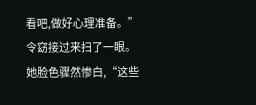看吧,做好心理准备。”
令窈接过来扫了一眼。
她脸色骤然惨白,“这些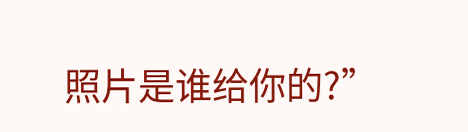照片是谁给你的?”